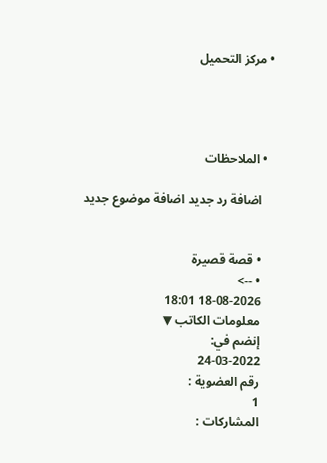• مركز التحميل




  • الملاحظات

    اضافة رد جديد اضافة موضوع جديد


    • قصة قصيرة
    • -->
    18-08-2026 18:01
    معلومات الكاتب ▼
    إنضم في:
    24-03-2022
    رقم العضوية :
    1
    المشاركات :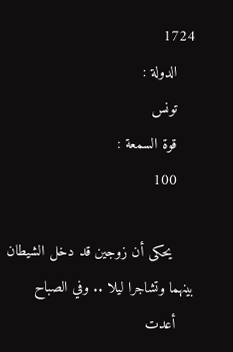1724
    الدولة :
    تونس
    قوة السمعة :
    100

     يحكى أن زوجين قد دخل الشيطان بينهما وتشاجرا ليلا .. وفي الصباح
    أعدت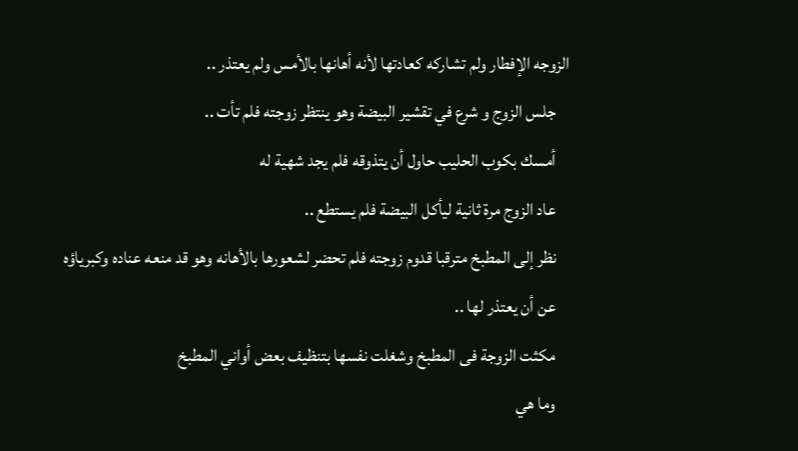الزوجه الإفطار ولم تشاركه كعادتها لأنه أهانها بالأمس ولم يعتذر ..
    جلس الزوج و شرع في تقشير البيضة وهو ينتظر زوجته فلم تأت ..
    أمسك بكوب الحليب حاول أن يتذوقه فلم يجد شهية له
    عاد الزوج مرة ثانية ليأكل البيضة فلم يستطع ..
    نظر إلى المطبخ مترقبا قدوم زوجته فلم تحضر لشعورها بالأهانه وهو قد منعه عناده وكبرياؤه
    عن أن يعتذر لها ..
    مكثت الزوجة فى المطبخ وشغلت نفسها بتنظيف بعض أواني المطبخ
    وما هي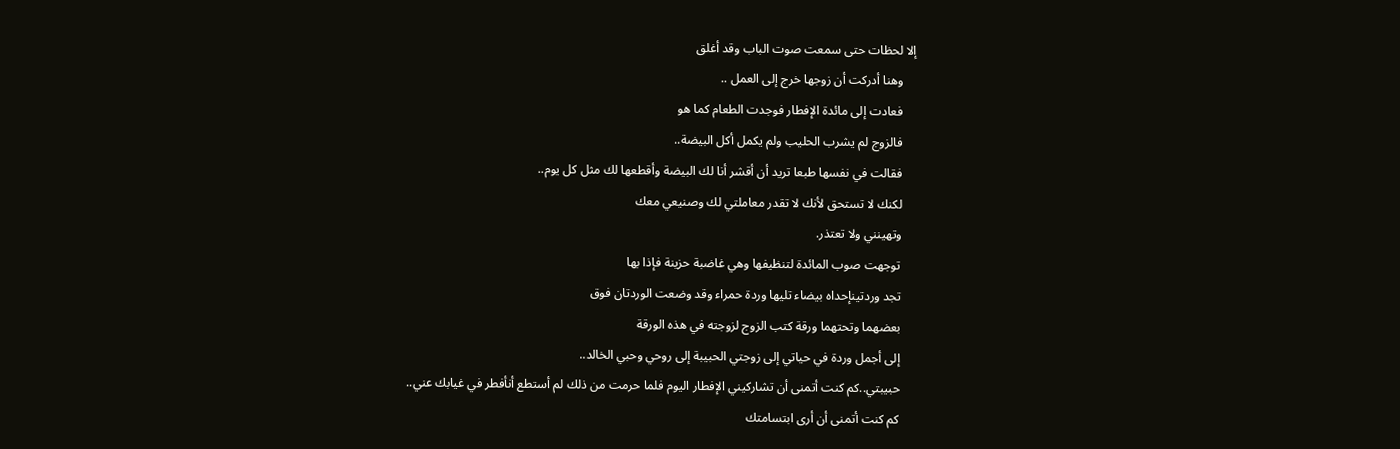إلا لحظات حتى سمعت صوت الباب وقد أغلق
    وهنا أدركت أن زوجها خرج إلى العمل ..
    فعادت إلى مائدة الإفطار فوجدت الطعام كما هو
    فالزوج لم يشرب الحليب ولم يكمل أكل البيضة..
    فقالت في نفسها طبعا تريد أن أقشر أنا لك البيضة وأقطعها لك مثل كل يوم..
    لكنك لا تستحق لأنك لا تقدر معاملتي لك وصنيعي معك
    وتهينني ولا تعتذر.
    توجهت صوب المائدة لتنظيفها وهي غاضبة حزينة فإذا بها
    تجد وردتينإحداه بيضاء تليها وردة حمراء وقد وضعت الوردتان فوق
    بعضهما وتحتهما ورقة كتب الزوج لزوجته في هذه الورقة
    إلى أجمل وردة في حياتي إلى زوجتي الحبيبة إلى روحي وحبي الخالد..
    حبيبتي..كم كنت أتمنى أن تشاركيني الإفطار اليوم فلما حرمت من ذلك لم أستطع أنأفطر في غيابك عني..
    كم كنت أتمنى أن أرى ابتسامتك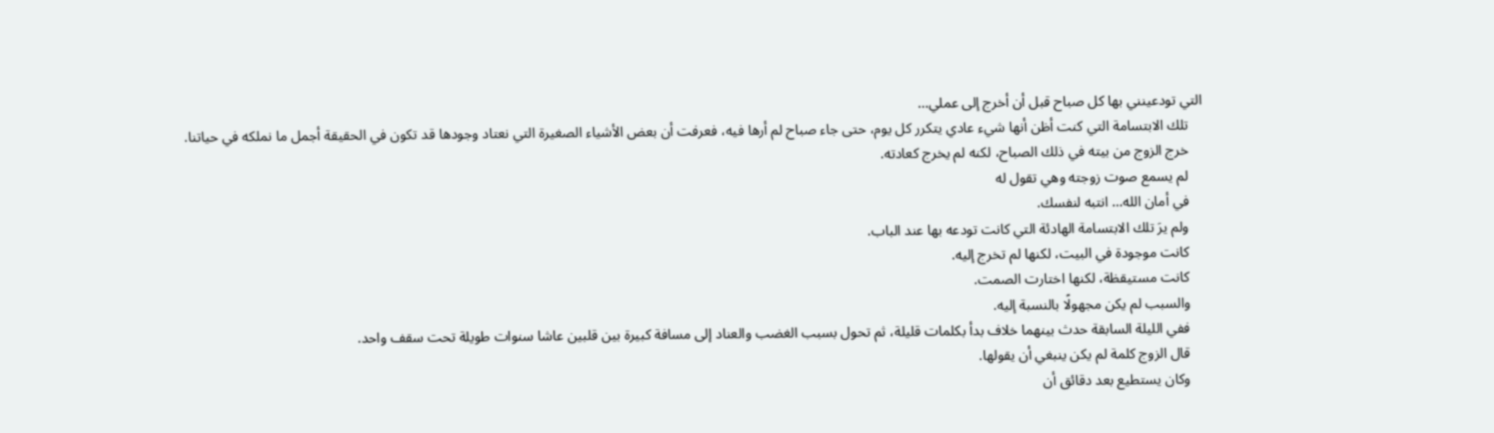التي تودعينني بها كل صباح قبل أن أخرج إلى عملي…
    تلك الابتسامة التي كنت أظن أنها شيء عادي يتكرر كل يوم، حتى جاء صباح لم أرها فيه، فعرفت أن بعض الأشياء الصغيرة التي نعتاد وجودها قد تكون في الحقيقة أجمل ما نملكه في حياتنا.
    خرج الزوج من بيته في ذلك الصباح، لكنه لم يخرج كعادته.
    لم يسمع صوت زوجته وهي تقول له
    في أمان الله… انتبه لنفسك.
    ولم يرَ تلك الابتسامة الهادئة التي كانت تودعه بها عند الباب.
    كانت موجودة في البيت، لكنها لم تخرج إليه.
    كانت مستيقظة، لكنها اختارت الصمت.
    والسبب لم يكن مجهولًا بالنسبة إليه.
    ففي الليلة السابقة حدث بينهما خلاف بدأ بكلمات قليلة، ثم تحول بسبب الغضب والعناد إلى مسافة كبيرة بين قلبين عاشا سنوات طويلة تحت سقف واحد.
    قال الزوج كلمة لم يكن ينبغي أن يقولها.
    وكان يستطيع بعد دقائق أن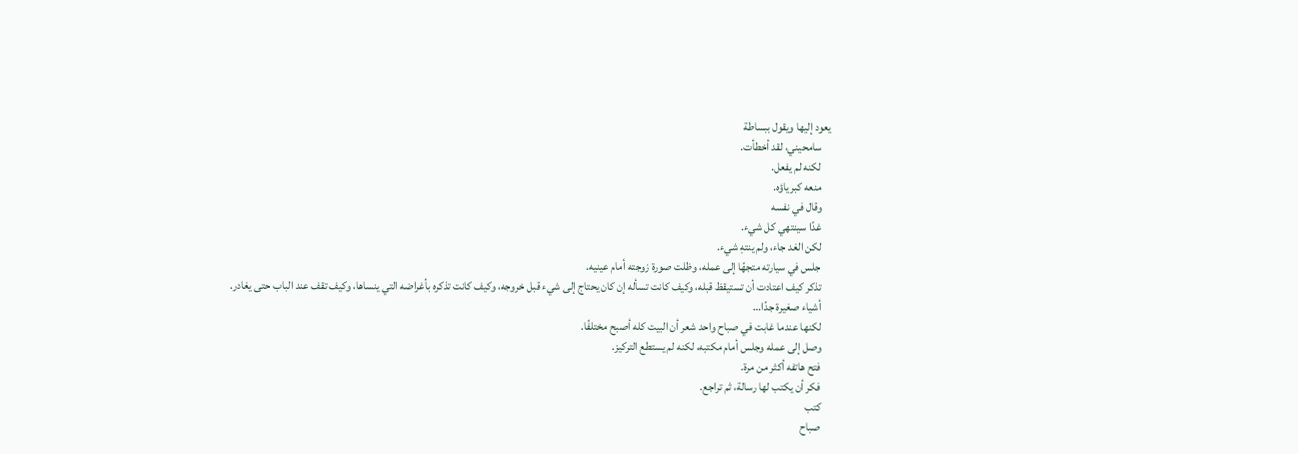يعود إليها ويقول ببساطة
    سامحيني، لقد أخطأت.
    لكنه لم يفعل.
    منعه كبرياؤه.
    وقال في نفسه
    غدًا سينتهي كل شيء.
    لكن الغد جاء، ولم ينتهِ شيء.
    جلس في سيارته متجهًا إلى عمله، وظلت صورة زوجته أمام عينيه.
    تذكر كيف اعتادت أن تستيقظ قبله، وكيف كانت تسأله إن كان يحتاج إلى شيء قبل خروجه، وكيف كانت تذكره بأغراضه التي ينساها، وكيف تقف عند الباب حتى يغادر.
    أشياء صغيرة جدًا…
    لكنها عندما غابت في صباح واحد شعر أن البيت كله أصبح مختلفًا.
    وصل إلى عمله وجلس أمام مكتبه، لكنه لم يستطع التركيز.
    فتح هاتفه أكثر من مرة.
    فكر أن يكتب لها رسالة، ثم تراجع.
    كتب
    صباح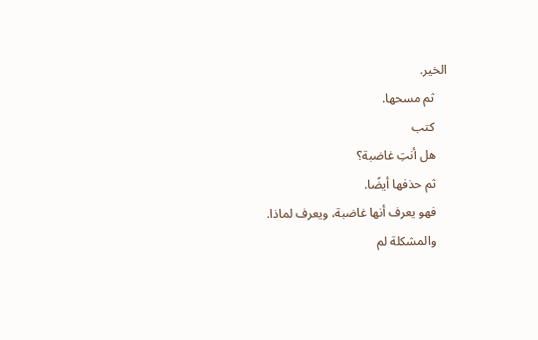الخير.
    ثم مسحها.
    كتب
    هل أنتِ غاضبة؟
    ثم حذفها أيضًا.
    فهو يعرف أنها غاضبة، ويعرف لماذا.
    والمشكلة لم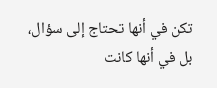تكن في أنها تحتاج إلى سؤال، بل في أنها كانت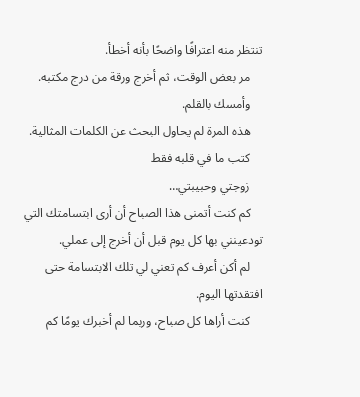تنتظر منه اعترافًا واضحًا بأنه أخطأ.
    مر بعض الوقت، ثم أخرج ورقة من درج مكتبه.
    وأمسك بالقلم.
    هذه المرة لم يحاول البحث عن الكلمات المثالية.
    كتب ما في قلبه فقط
    زوجتي وحبيبتي…
    كم كنت أتمنى هذا الصباح أن أرى ابتسامتك التي تودعينني بها كل يوم قبل أن أخرج إلى عملي.
    لم أكن أعرف كم تعني لي تلك الابتسامة حتى افتقدتها اليوم.
    كنت أراها كل صباح، وربما لم أخبرك يومًا كم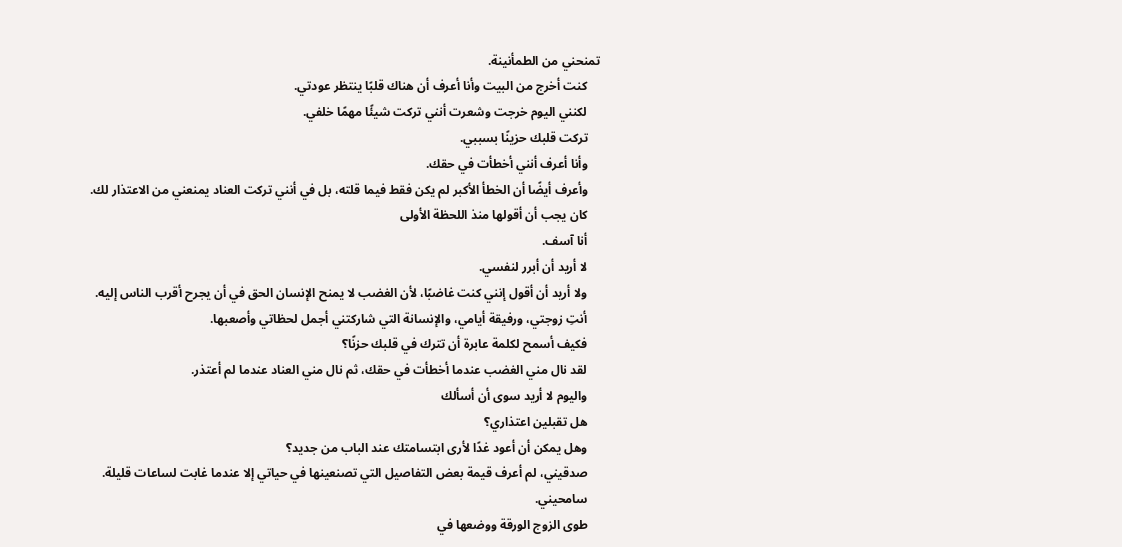تمنحني من الطمأنينة.
    كنت أخرج من البيت وأنا أعرف أن هناك قلبًا ينتظر عودتي.
    لكنني اليوم خرجت وشعرت أنني تركت شيئًا مهمًا خلفي.
    تركت قلبك حزينًا بسببي.
    وأنا أعرف أنني أخطأت في حقك.
    وأعرف أيضًا أن الخطأ الأكبر لم يكن فقط فيما قلته، بل في أنني تركت العناد يمنعني من الاعتذار لك.
    كان يجب أن أقولها منذ اللحظة الأولى
    أنا آسف.
    لا أريد أن أبرر لنفسي.
    ولا أريد أن أقول إنني كنت غاضبًا، لأن الغضب لا يمنح الإنسان الحق في أن يجرح أقرب الناس إليه.
    أنتِ زوجتي، ورفيقة أيامي، والإنسانة التي شاركتني أجمل لحظاتي وأصعبها.
    فكيف أسمح لكلمة عابرة أن تترك في قلبك حزنًا؟
    لقد نال مني الغضب عندما أخطأت في حقك، ثم نال مني العناد عندما لم أعتذر.
    واليوم لا أريد سوى أن أسألك
    هل تقبلين اعتذاري؟
    وهل يمكن أن أعود غدًا لأرى ابتسامتك عند الباب من جديد؟
    صدقيني، لم أعرف قيمة بعض التفاصيل التي تصنعينها في حياتي إلا عندما غابت لساعات قليلة.
    سامحيني.
    طوى الزوج الورقة ووضعها في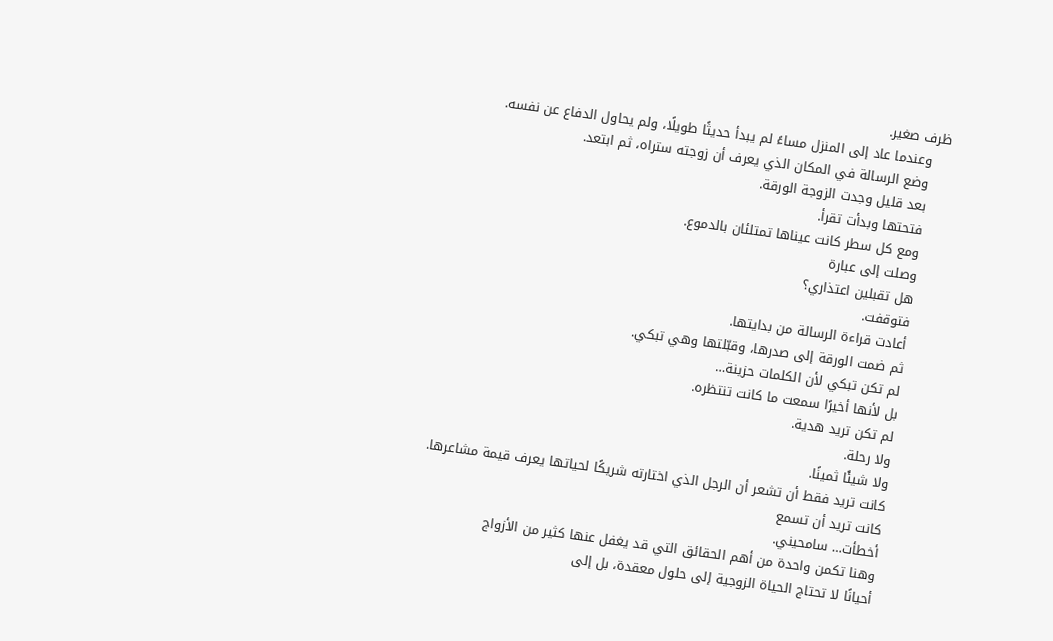ظرف صغير.
    وعندما عاد إلى المنزل مساءً لم يبدأ حديثًا طويلًا، ولم يحاول الدفاع عن نفسه.
    وضع الرسالة في المكان الذي يعرف أن زوجته ستراه، ثم ابتعد.
    بعد قليل وجدت الزوجة الورقة.
    فتحتها وبدأت تقرأ.
    ومع كل سطر كانت عيناها تمتلئان بالدموع.
    وصلت إلى عبارة
    هل تقبلين اعتذاري؟
    فتوقفت.
    أعادت قراءة الرسالة من بدايتها.
    ثم ضمت الورقة إلى صدرها، وقبّلتها وهي تبكي.
    لم تكن تبكي لأن الكلمات حزينة…
    بل لأنها أخيرًا سمعت ما كانت تنتظره.
    لم تكن تريد هدية.
    ولا رحلة.
    ولا شيئًا ثمينًا.
    كانت تريد فقط أن تشعر أن الرجل الذي اختارته شريكًا لحياتها يعرف قيمة مشاعرها.
    كانت تريد أن تسمع
    أخطأت… سامحيني.
    وهنا تكمن واحدة من أهم الحقائق التي قد يغفل عنها كثير من الأزواج
    أحيانًا لا تحتاج الحياة الزوجية إلى حلول معقدة، بل إلى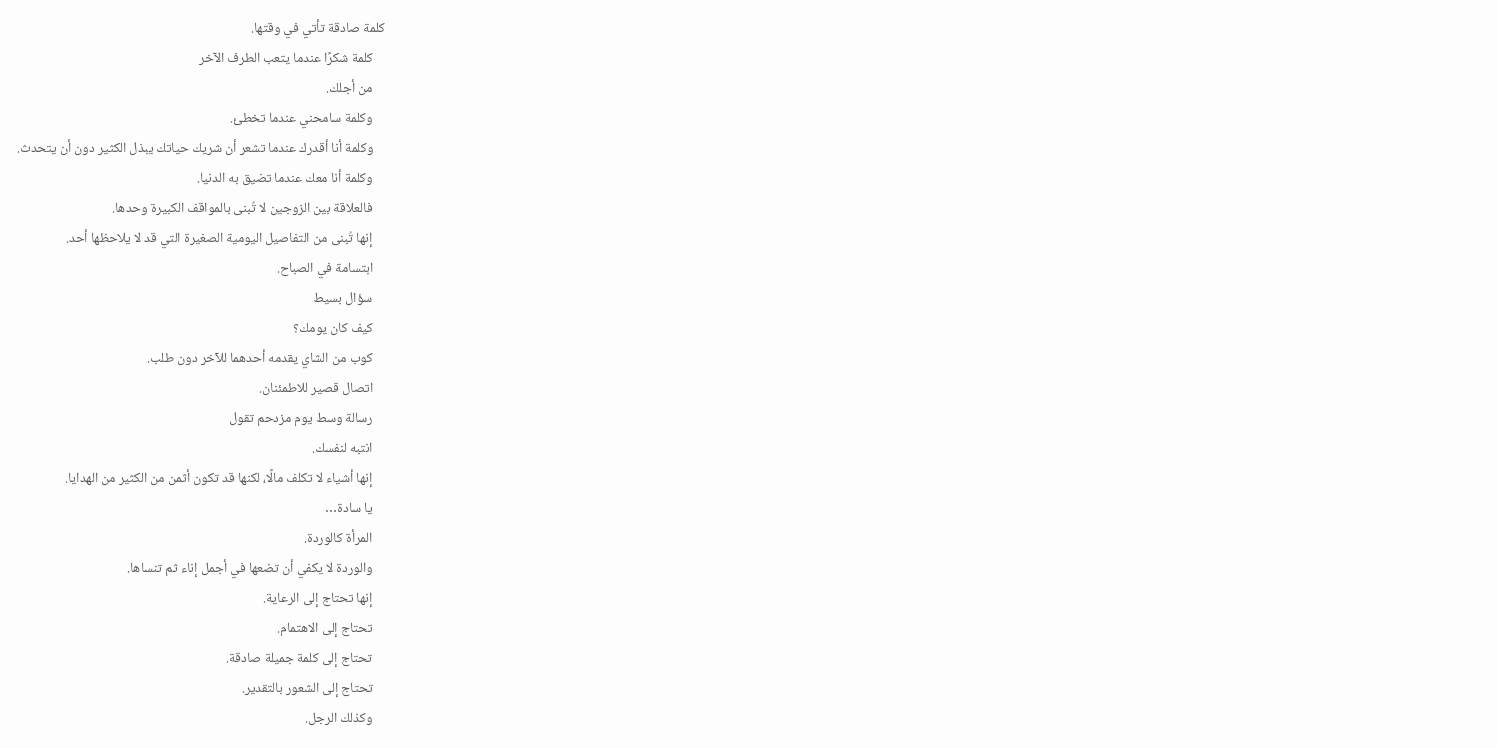كلمة صادقة تأتي في وقتها.
    كلمة شكرًا عندما يتعب الطرف الآخر
    من أجلك.
    وكلمة سامحني عندما تخطئ.
    وكلمة أنا أقدرك عندما تشعر أن شريك حياتك يبذل الكثير دون أن يتحدث.
    وكلمة أنا معك عندما تضيق به الدنيا.
    فالعلاقة بين الزوجين لا تُبنى بالمواقف الكبيرة وحدها.
    إنها تُبنى من التفاصيل اليومية الصغيرة التي قد لا يلاحظها أحد.
    ابتسامة في الصباح.
    سؤال بسيط
    كيف كان يومك؟
    كوب من الشاي يقدمه أحدهما للآخر دون طلب.
    اتصال قصير للاطمئنان.
    رسالة وسط يوم مزدحم تقول
    انتبه لنفسك.
    إنها أشياء لا تكلف مالًا، لكنها قد تكون أثمن من الكثير من الهدايا.
    يا سادة…
    المرأة كالوردة.
    والوردة لا يكفي أن تضعها في أجمل إناء ثم تنساها.
    إنها تحتاج إلى الرعاية.
    تحتاج إلى الاهتمام.
    تحتاج إلى كلمة جميلة صادقة.
    تحتاج إلى الشعور بالتقدير.
    وكذلك الرجل.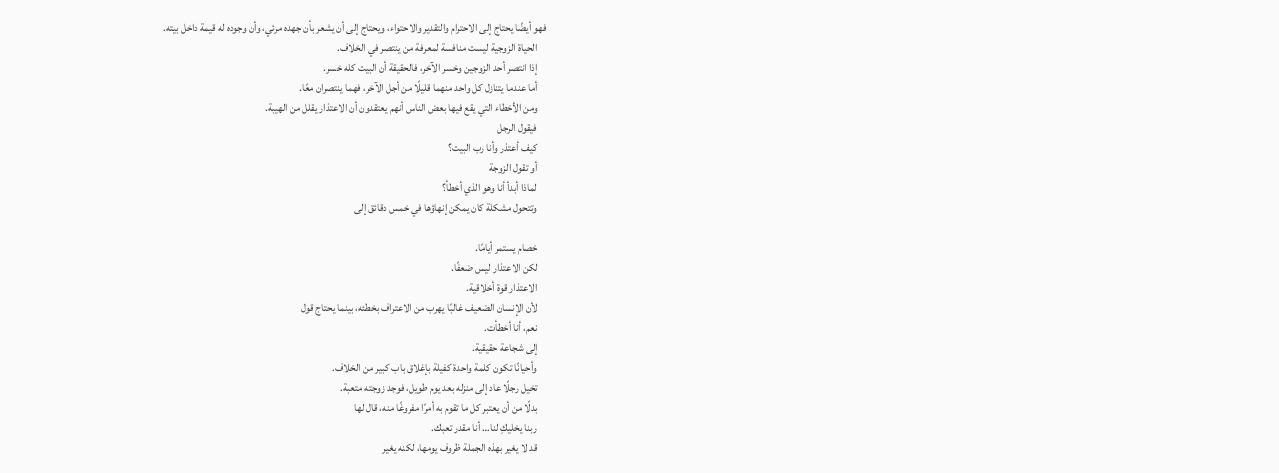فهو أيضًا يحتاج إلى الاحترام والتقدير والاحتواء، ويحتاج إلى أن يشعر بأن جهده مرئي، وأن وجوده له قيمة داخل بيته.
    الحياة الزوجية ليست منافسة لمعرفة من ينتصر في الخلاف.
    إذا انتصر أحد الزوجين وخسر الآخر، فالحقيقة أن البيت كله خسر.
    أما عندما يتنازل كل واحد منهما قليلًا من أجل الآخر، فهما ينتصران معًا.
    ومن الأخطاء التي يقع فيها بعض الناس أنهم يعتقدون أن الاعتذار يقلل من الهيبة.
    فيقول الرجل
    كيف أعتذر وأنا رب البيت؟
    أو تقول الزوجة
    لماذا أبدأ أنا وهو الذي أخطأ؟
    وتتحول مشكلة كان يمكن إنهاؤها في خمس دقائق إلى

    خصام يستمر أيامًا.
    لكن الاعتذار ليس ضعفًا.
    الاعتذار قوة أخلاقية.
    لأن الإنسان الضعيف غالبًا يهرب من الاعتراف بخطئه، بينما يحتاج قول
    نعم، أنا أخطأت.
    إلى شجاعة حقيقية.
    وأحيانًا تكون كلمة واحدة كفيلة بإغلاق باب كبير من الخلاف.
    تخيل رجلًا عاد إلى منزله بعد يوم طويل، فوجد زوجته متعبة.
    بدلًا من أن يعتبر كل ما تقوم به أمرًا مفروغًا منه، قال لها
    ربنا يخليكِ لنا… أنا مقدر تعبك.
    قد لا يغير بهذه الجملة ظروف يومها، لكنه يغير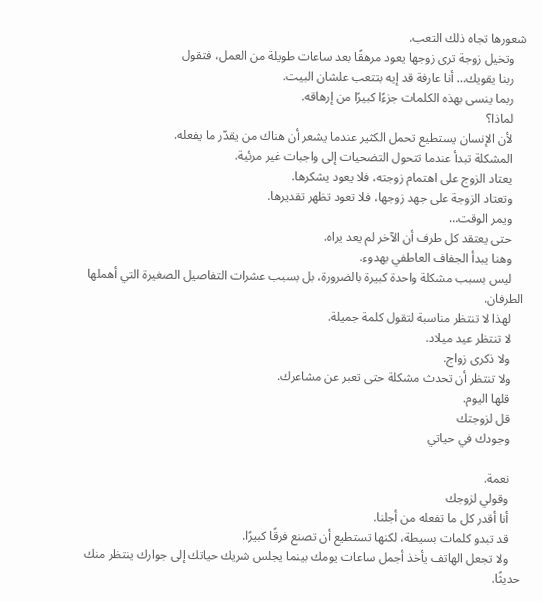شعورها تجاه ذلك التعب.
    وتخيل زوجة ترى زوجها يعود مرهقًا بعد ساعات طويلة من العمل، فتقول
    ربنا يقويك… أنا عارفة قد إيه بتتعب علشان البيت.
    ربما ينسى بهذه الكلمات جزءًا كبيرًا من إرهاقه.
    لماذا؟
    لأن الإنسان يستطيع تحمل الكثير عندما يشعر أن هناك من يقدّر ما يفعله.
    المشكلة تبدأ عندما تتحول التضحيات إلى واجبات غير مرئية.
    يعتاد الزوج على اهتمام زوجته، فلا يعود يشكرها.
    وتعتاد الزوجة على جهد زوجها، فلا تعود تظهر تقديرها.
    ويمر الوقت…
    حتى يعتقد كل طرف أن الآخر لم يعد يراه.
    وهنا يبدأ الجفاف العاطفي بهدوء.
    ليس بسبب مشكلة واحدة كبيرة بالضرورة، بل بسبب عشرات التفاصيل الصغيرة التي أهملها الطرفان.
    لهذا لا تنتظر مناسبة لتقول كلمة جميلة.
    لا تنتظر عيد ميلاد.
    ولا ذكرى زواج.
    ولا تنتظر أن تحدث مشكلة حتى تعبر عن مشاعرك.
    قلها اليوم.
    قل لزوجتك
    وجودك في حياتي

    نعمة.
    وقولي لزوجك
    أنا أقدر كل ما تفعله من أجلنا.
    قد تبدو كلمات بسيطة، لكنها تستطيع أن تصنع فرقًا كبيرًا.
    ولا تجعل الهاتف يأخذ أجمل ساعات يومك بينما يجلس شريك حياتك إلى جوارك ينتظر منك حديثًا.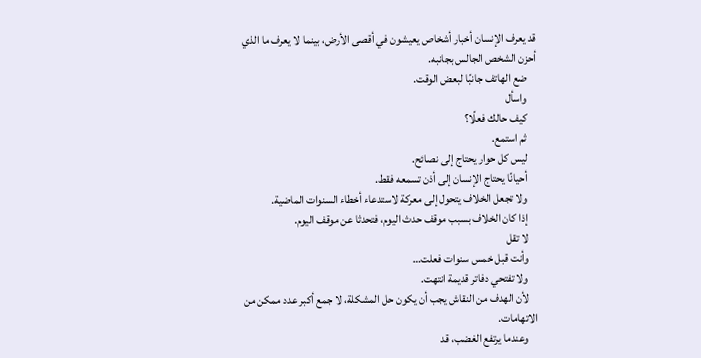قد يعرف الإنسان أخبار أشخاص يعيشون في أقصى الأرض، بينما لا يعرف ما الذي أحزن الشخص الجالس بجانبه.
    ضع الهاتف جانبًا لبعض الوقت.
    واسأل
    كيف حالك فعلًا؟
    ثم استمع.
    ليس كل حوار يحتاج إلى نصائح.
    أحيانًا يحتاج الإنسان إلى أذن تسمعه فقط.
    ولا تجعل الخلاف يتحول إلى معركة لاستدعاء أخطاء السنوات الماضية.
    إذا كان الخلاف بسبب موقف حدث اليوم، فتحدثا عن موقف اليوم.
    لا تقل
    وأنت قبل خمس سنوات فعلت…
    ولا تفتحي دفاتر قديمة انتهت.
    لأن الهدف من النقاش يجب أن يكون حل المشكلة، لا جمع أكبر عدد ممكن من الاتهامات.
    وعندما يرتفع الغضب، قد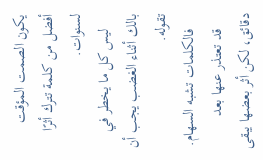يكون الصمت المؤقت أفضل من كلمة تترك أثرًا لسنوات.
    ليس كل ما يخطر في بالك أثناء الغضب يجب أن تقوله.
    فالكلمات تشبه السهام.
    قد تعتذر عنها بعد دقائق، لكن أثر بعضها يبقى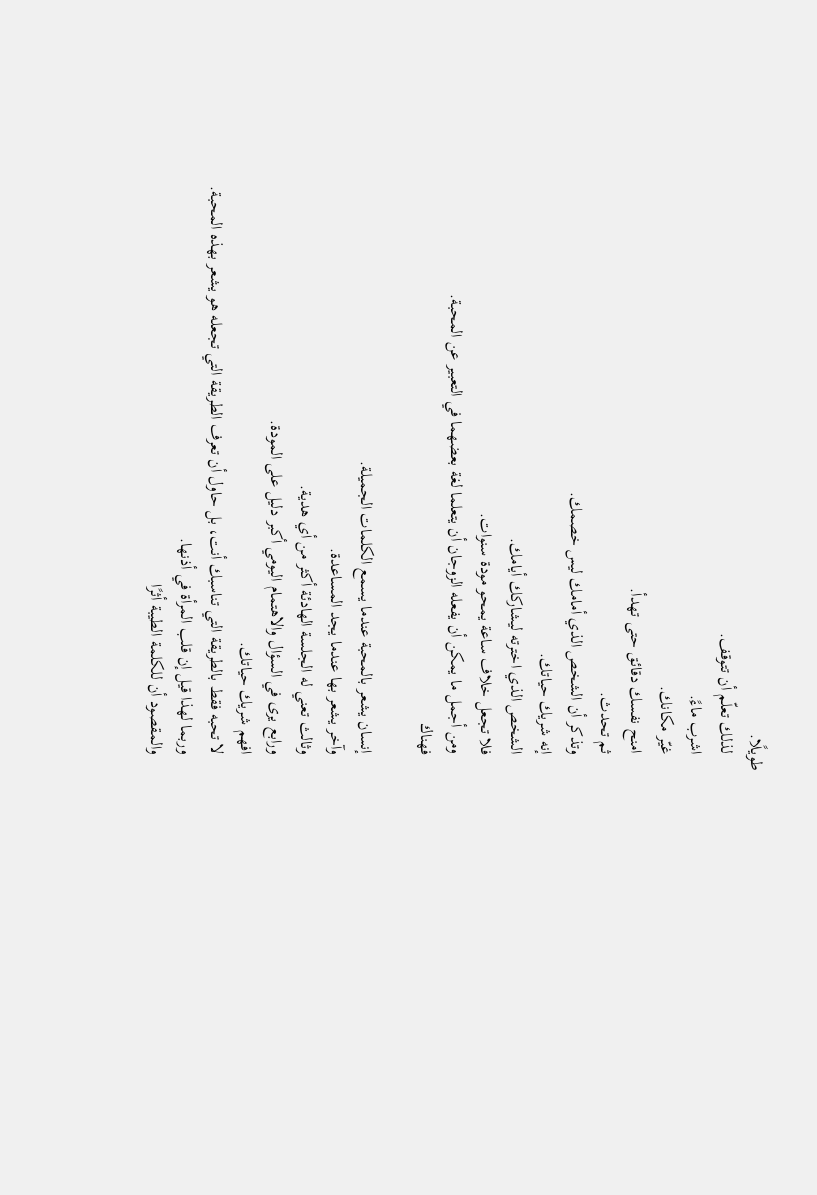طويلًا.
    لذلك تعلّم أن تتوقف.
    اشرب ماءً.
    غيّر مكانك.
    امنح نفسك دقائق حتى تهدأ.
    ثم تحدث.
    وتذكر أن الشخص الذي أمامك ليس خصمك.
    إنه شريك حياتك.
    الشخص الذي اخترته ليشاركك أيامك.
    فلا تجعل خلاف ساعة يمحو مودة سنوات.
    ومن أجمل ما يمكن أن يفعله الزوجان أن يتعلما لغة بعضهما في التعبير عن المحبة.
    فهناك

    إنسان يشعر بالمحبة عندما يسمع الكلمات الجميلة.
    وآخر يشعر بها عندما يجد المساعدة.
    وثالث تعني له الجلسة الهادئة أكثر من أي هدية.
    ورابع يرى في السؤال والاهتمام اليومي أكبر دليل على المودة.
    افهم شريك حياتك.
    لا تحبه فقط بالطريقة التي تناسبك أنت، بل حاول أن تعرف الطريقة التي تجعله هو يشعر بهذه المحبة.
    وربما لهذا قيل إن قلب المرأة في أذنها.
    والمقصود أن للكلمة الطيبة أثرًا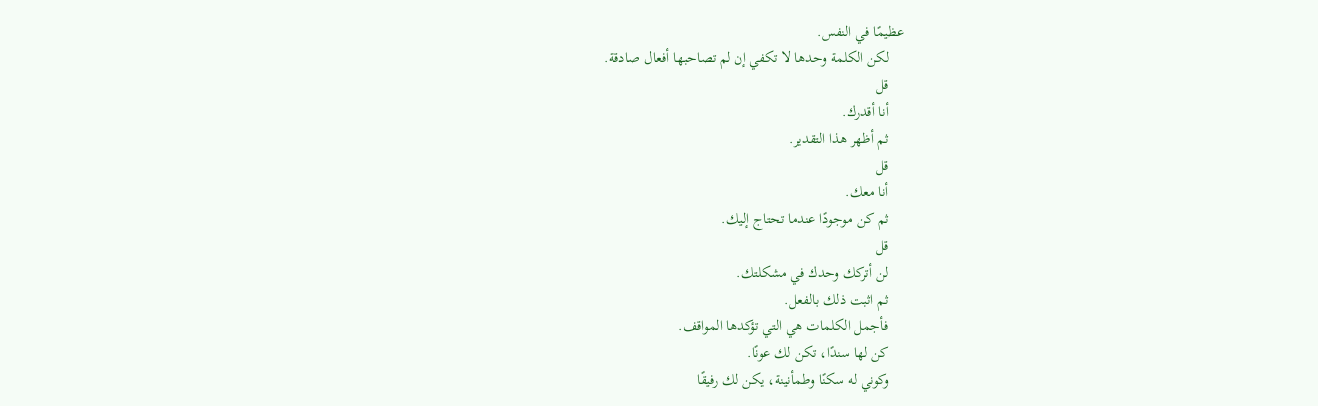عظيمًا في النفس.
    لكن الكلمة وحدها لا تكفي إن لم تصاحبها أفعال صادقة.
    قل
    أنا أقدرك.
    ثم أظهر هذا التقدير.
    قل
    أنا معك.
    ثم كن موجودًا عندما تحتاج إليك.
    قل
    لن أتركك وحدك في مشكلتك.
    ثم اثبت ذلك بالفعل.
    فأجمل الكلمات هي التي تؤكدها المواقف.
    كن لها سندًا، تكن لك عونًا.
    وكوني له سكنًا وطمأنينة، يكن لك رفيقًا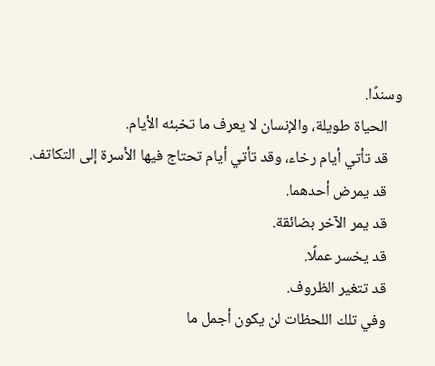وسندًا.
    الحياة طويلة، والإنسان لا يعرف ما تخبئه الأيام.
    قد تأتي أيام رخاء، وقد تأتي أيام تحتاج فيها الأسرة إلى التكاتف.
    قد يمرض أحدهما.
    قد يمر الآخر بضائقة.
    قد يخسر عملًا.
    قد تتغير الظروف.
    وفي تلك اللحظات لن يكون أجمل ما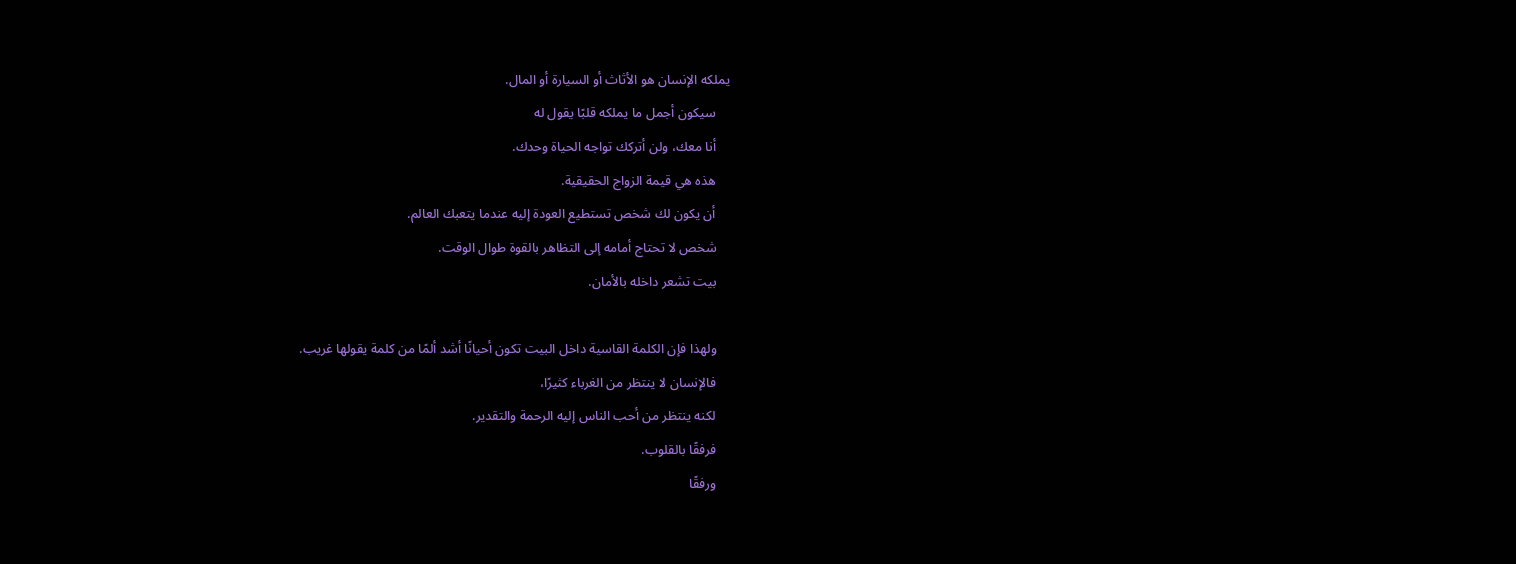يملكه الإنسان هو الأثاث أو السيارة أو المال.
    سيكون أجمل ما يملكه قلبًا يقول له
    أنا معك، ولن أتركك تواجه الحياة وحدك.
    هذه هي قيمة الزواج الحقيقية.
    أن يكون لك شخص تستطيع العودة إليه عندما يتعبك العالم.
    شخص لا تحتاج أمامه إلى التظاهر بالقوة طوال الوقت.
    بيت تشعر داخله بالأمان.

    ولهذا فإن الكلمة القاسية داخل البيت تكون أحيانًا أشد ألمًا من كلمة يقولها غريب.
    فالإنسان لا ينتظر من الغرباء كثيرًا،
    لكنه ينتظر من أحب الناس إليه الرحمة والتقدير.
    فرفقًا بالقلوب.
    ورفقًا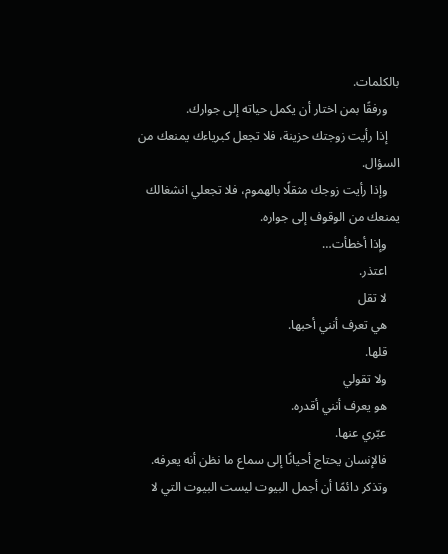بالكلمات.
    ورفقًا بمن اختار أن يكمل حياته إلى جوارك.
    إذا رأيت زوجتك حزينة، فلا تجعل كبرياءك يمنعك من السؤال.
    وإذا رأيت زوجك مثقلًا بالهموم، فلا تجعلي انشغالك يمنعك من الوقوف إلى جواره.
    وإذا أخطأت…
    اعتذر.
    لا تقل
    هي تعرف أنني أحبها.
    قلها.
    ولا تقولي
    هو يعرف أنني أقدره.
    عبّري عنها.
    فالإنسان يحتاج أحيانًا إلى سماع ما نظن أنه يعرفه.
    وتذكر دائمًا أن أجمل البيوت ليست البيوت التي لا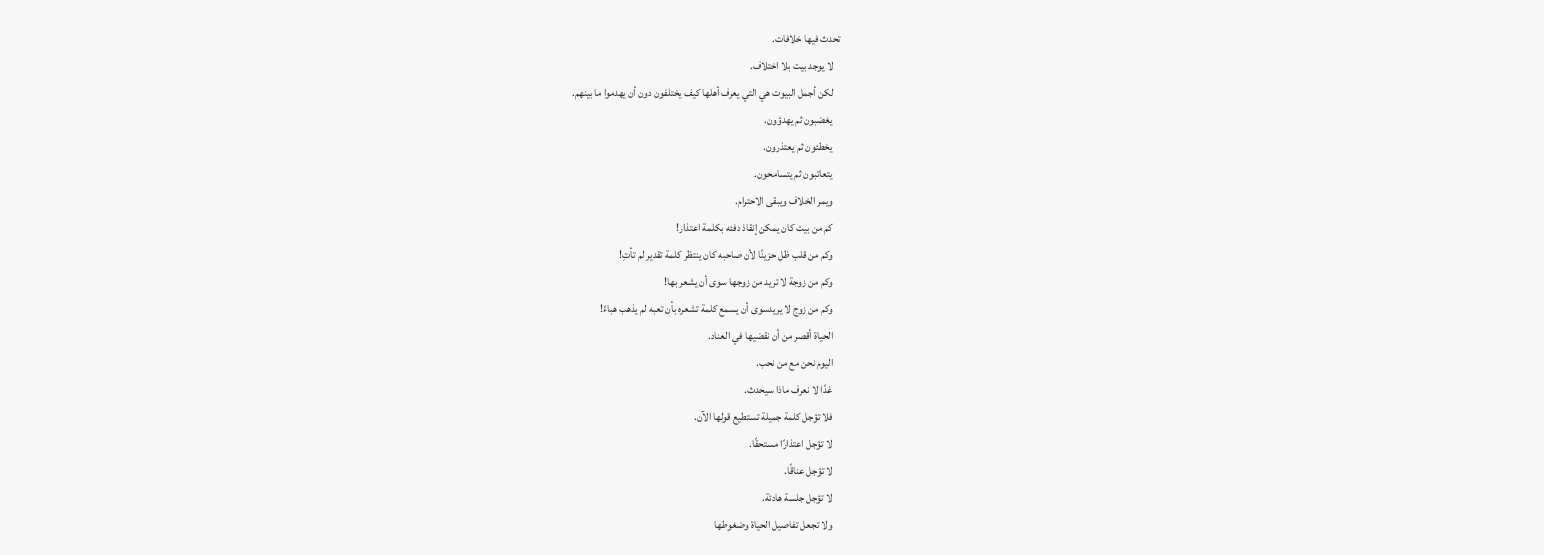تحدث فيها خلافات.
    لا يوجد بيت بلا اختلاف.
    لكن أجمل البيوت هي التي يعرف أهلها كيف يختلفون دون أن يهدموا ما بينهم.
    يغضبون ثم يهدؤون.
    يخطئون ثم يعتذرون.
    يتعاتبون ثم يتسامحون.
    ويمر الخلاف ويبقى الاحترام.
    كم من بيت كان يمكن إنقاذ دفئه بكلمة اعتذار!
    وكم من قلب ظل حزينًا لأن صاحبه كان ينتظر كلمة تقدير لم تأتِ!
    وكم من زوجة لا تريد من زوجها سوى أن يشعر بها!
    وكم من زوج لا يريدسوى أن يسمع كلمة تشعره بأن تعبه لم يذهب هباءً!
    الحياة أقصر من أن نقضيها في العناد.
    اليوم نحن مع من نحب.
    غدًا لا نعرف ماذا سيحدث.
    فلا تؤجل كلمة جميلة تستطيع قولها الآن.
    لا تؤجل اعتذارًا مستحقًا.
    لا تؤجل عناقًا.
    لا تؤجل جلسة هادئة.
    ولا تجعل تفاصيل الحياة وضغوطها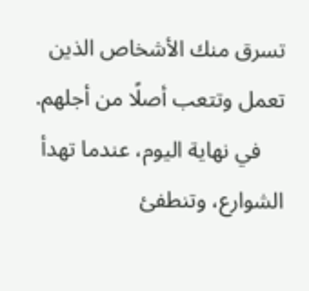تسرق منك الأشخاص الذين تعمل وتتعب أصلًا من أجلهم.
    في نهاية اليوم، عندما تهدأ الشوارع، وتنطفئ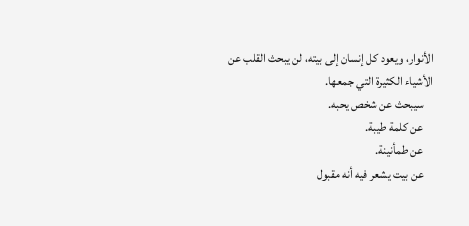الأنوار، ويعود كل إنسان إلى بيته، لن يبحث القلب عن الأشياء الكثيرة التي جمعها.
    سيبحث عن شخص يحبه.
    عن كلمة طيبة.
    عن طمأنينة.
    عن بيت يشعر فيه أنه مقبول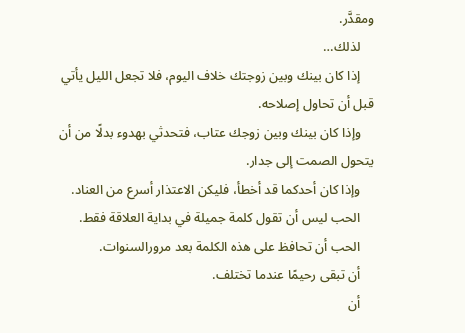ومقدَّر.
    لذلك…
    إذا كان بينك وبين زوجتك خلاف اليوم، فلا تجعل الليل يأتي قبل أن تحاول إصلاحه.
    وإذا كان بينك وبين زوجك عتاب، فتحدثي بهدوء بدلًا من أن يتحول الصمت إلى جدار.
    وإذا كان أحدكما قد أخطأ، فليكن الاعتذار أسرع من العناد.
    الحب ليس أن تقول كلمة جميلة في بداية العلاقة فقط.
    الحب أن تحافظ على هذه الكلمة بعد مرورالسنوات.
    أن تبقى رحيمًا عندما تختلف.
    أن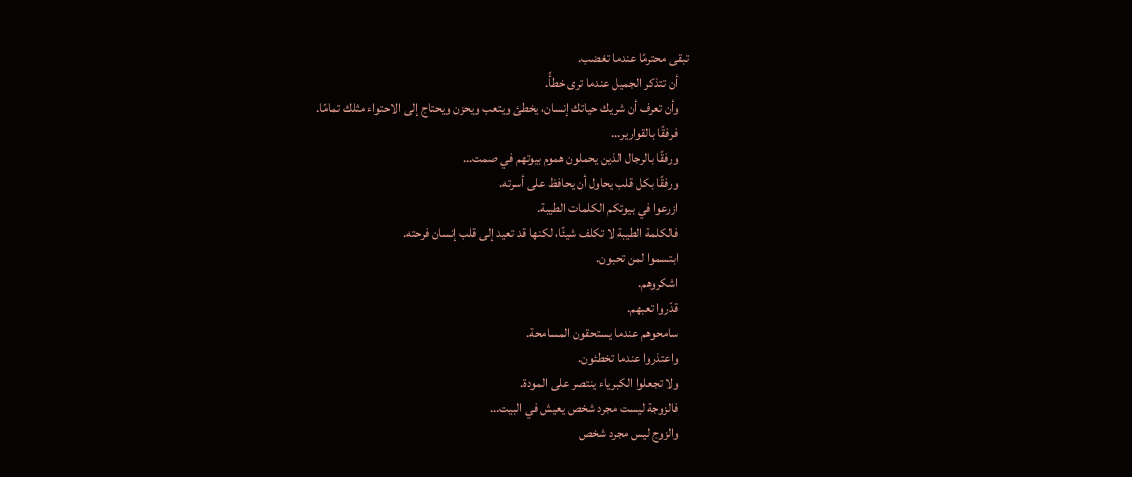تبقى محترمًا عندما تغضب.
    أن تتذكر الجميل عندما ترى خطأً.
    وأن تعرف أن شريك حياتك إنسان، يخطئ ويتعب ويحزن ويحتاج إلى الاحتواء مثلك تمامًا.
    فرفقًا بالقوارير…
    ورفقًا بالرجال الذين يحملون هموم بيوتهم في صمت…
    ورفقًا بكل قلب يحاول أن يحافظ على أسرته.
    ازرعوا في بيوتكم الكلمات الطيبة.
    فالكلمة الطيبة لا تكلف شيئًا، لكنها قد تعيد إلى قلب إنسان فرحته.
    ابتسموا لمن تحبون.
    اشكروهم.
    قدّروا تعبهم.
    سامحوهم عندما يستحقون المسامحة.
    واعتذروا عندما تخطئون.
    ولا تجعلوا الكبرياء ينتصر على المودة.
    فالزوجة ليست مجرد شخص يعيش في البيت…
    والزوج ليس مجرد شخص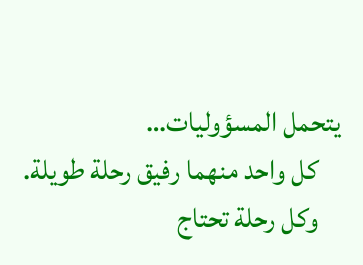يتحمل المسؤوليات…
    كل واحد منهما رفيق رحلة طويلة.
    وكل رحلة تحتاج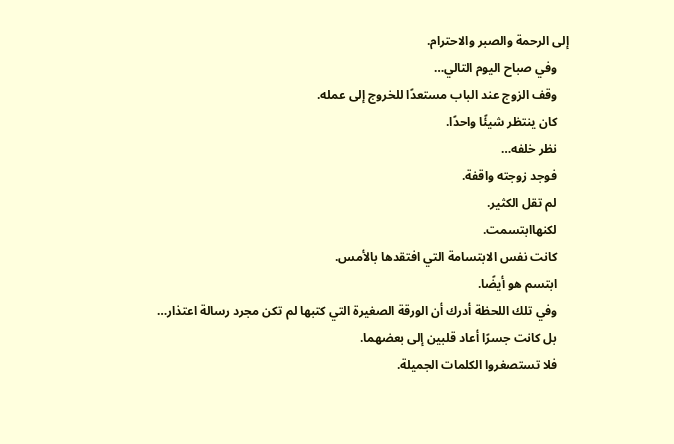إلى الرحمة والصبر والاحترام.
    وفي صباح اليوم التالي…
    وقف الزوج عند الباب مستعدًا للخروج إلى عمله.
    كان ينتظر شيئًا واحدًا.
    نظر خلفه…
    فوجد زوجته واقفة.
    لم تقل الكثير.
    لكنهاابتسمت.
    كانت نفس الابتسامة التي افتقدها بالأمس.
    ابتسم هو أيضًا.
    وفي تلك اللحظة أدرك أن الورقة الصغيرة التي كتبها لم تكن مجرد رسالة اعتذار…
    بل كانت جسرًا أعاد قلبين إلى بعضهما.
    فلا تستصغروا الكلمات الجميلة.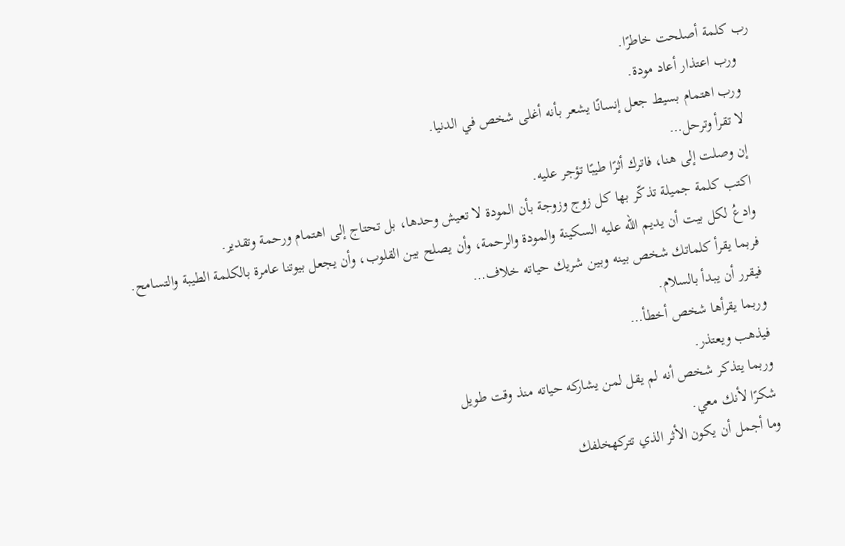رب كلمة أصلحت خاطرًا.
    ورب اعتذار أعاد مودة.
    ورب اهتمام بسيط جعل إنسانًا يشعر بأنه أغلى شخص في الدنيا.
    لا تقرأ وترحل…
    إن وصلت إلى هنا، فاترك أثرًا طيبًا تؤجر عليه.
    اكتب كلمة جميلة تذكّر بها كل زوج وزوجة بأن المودة لا تعيش وحدها، بل تحتاج إلى اهتمام ورحمة وتقدير.
    وادعُ لكل بيت أن يديم الله عليه السكينة والمودة والرحمة، وأن يصلح بين القلوب، وأن يجعل بيوتنا عامرة بالكلمة الطيبة والتسامح.
    فربما يقرأ كلماتك شخص بينه وبين شريك حياته خلاف…
    فيقرر أن يبدأ بالسلام.
    وربما يقرأها شخص أخطأ…
    فيذهب ويعتذر.
    وربما يتذكر شخص أنه لم يقل لمن يشاركه حياته منذ وقت طويل
    شكرًا لأنك معي.
    وما أجمل أن يكون الأثر الذي تتركهخلفك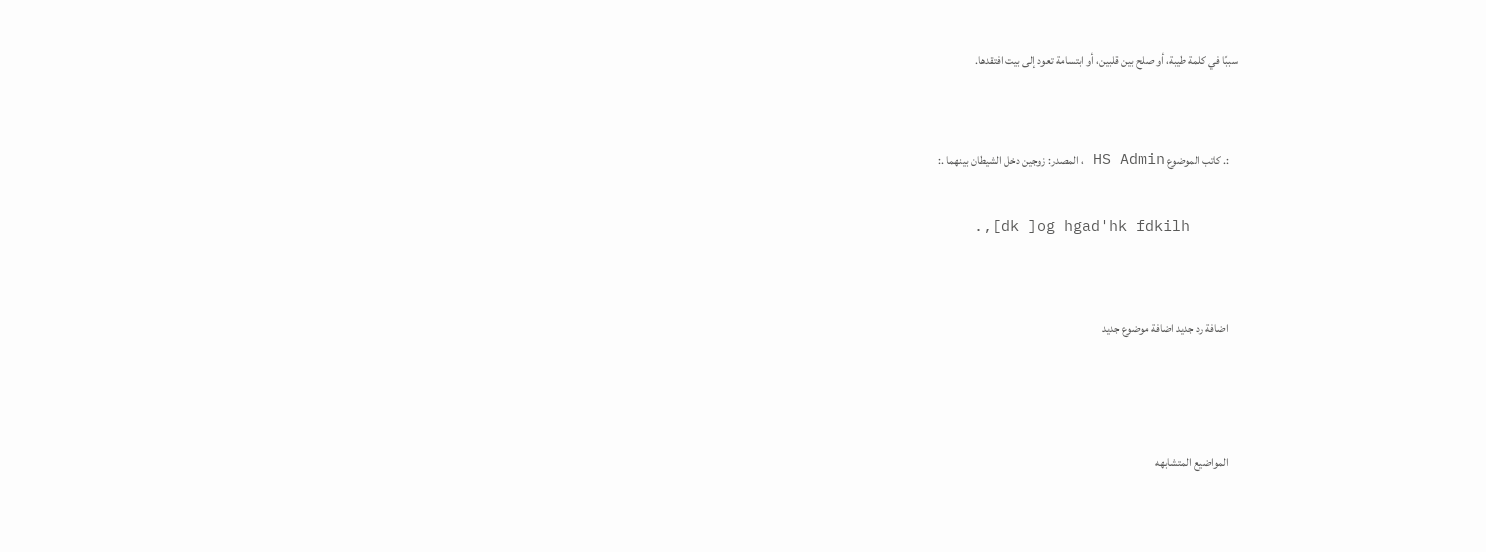سببًا في كلمة طيبة، أو صلح بين قلبين، أو ابتسامة تعود إلى بيت افتقدها.


    :. كاتب الموضوع HS Admin ، المصدر: زوجين دخل الشيطان بينهما .:

    .,[dk ]og hgad'hk fdkilh


    اضافة رد جديد اضافة موضوع جديد



    المواضيع المتشابهه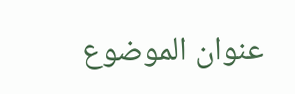عنوان الموضوع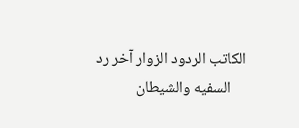الكاتب الردود الزوار آخر رد
    السفيه والشيطان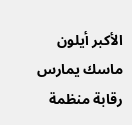الأكبر أيلون ماسك يمارس رقابة منظمة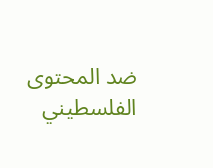ضد المحتوى الفلسطيني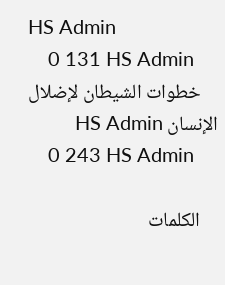HS Admin
    0 131 HS Admin
    خطوات الشيطان لإضلال الإنسان HS Admin
    0 243 HS Admin

    الكلمات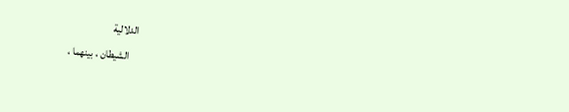الدلالية
    الشيطان ، بينهما ،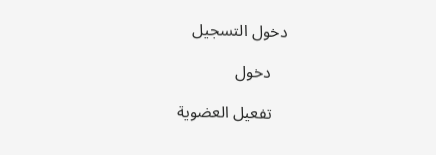دخول التسجيل

    دخول

    تفعيل العضوية